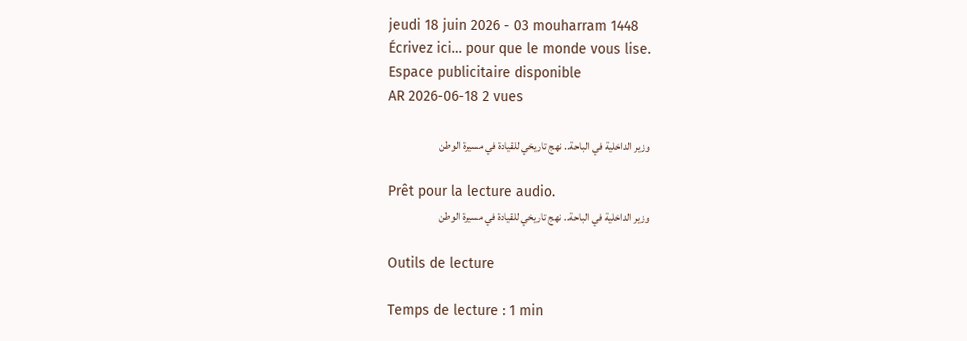jeudi 18 juin 2026 - 03 mouharram 1448
Écrivez ici… pour que le monde vous lise.
Espace publicitaire disponible
AR 2026-06-18 2 vues

وزير الداخلية في الباحة.. نهج تاريخي للقيادة في مسيرة الوطن

Prêt pour la lecture audio.
وزير الداخلية في الباحة.. نهج تاريخي للقيادة في مسيرة الوطن

Outils de lecture

Temps de lecture : 1 min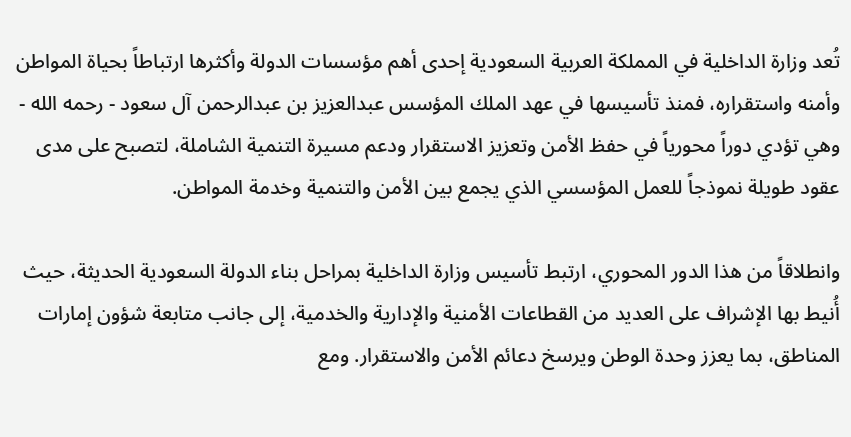تُعد وزارة الداخلية في المملكة العربية السعودية إحدى أهم مؤسسات الدولة وأكثرها ارتباطاً بحياة المواطن وأمنه واستقراره، فمنذ تأسيسها في عهد الملك المؤسس عبدالعزيز بن عبدالرحمن آل سعود - رحمه الله - وهي تؤدي دوراً محورياً في حفظ الأمن وتعزيز الاستقرار ودعم مسيرة التنمية الشاملة، لتصبح على مدى عقود طويلة نموذجاً للعمل المؤسسي الذي يجمع بين الأمن والتنمية وخدمة المواطن.

وانطلاقاً من هذا الدور المحوري، ارتبط تأسيس وزارة الداخلية بمراحل بناء الدولة السعودية الحديثة، حيث أُنيط بها الإشراف على العديد من القطاعات الأمنية والإدارية والخدمية، إلى جانب متابعة شؤون إمارات المناطق، بما يعزز وحدة الوطن ويرسخ دعائم الأمن والاستقرار. ومع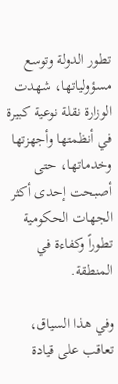تطور الدولة وتوسع مسؤولياتها، شهدت الوزارة نقلة نوعية كبيرة في أنظمتها وأجهزتها وخدماتها، حتى أصبحت إحدى أكثر الجهات الحكومية تطوراً وكفاءة في المنطقة.

وفي هذا السياق، تعاقب على قيادة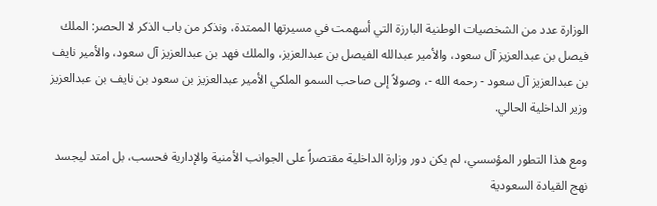الوزارة عدد من الشخصيات الوطنية البارزة التي أسهمت في مسيرتها الممتدة، ونذكر من باب الذكر لا الحصر: الملك فيصل بن عبدالعزيز آل سعود، والأمير عبدالله الفيصل بن عبدالعزيز، والملك فهد بن عبدالعزيز آل سعود، والأمير نايف بن عبدالعزيز آل سعود - رحمه الله -، وصولاً إلى صاحب السمو الملكي الأمير عبدالعزيز بن سعود بن نايف بن عبدالعزيز وزير الداخلية الحالي.

ومع هذا التطور المؤسسي، لم يكن دور وزارة الداخلية مقتصراً على الجوانب الأمنية والإدارية فحسب، بل امتد ليجسد نهج القيادة السعودية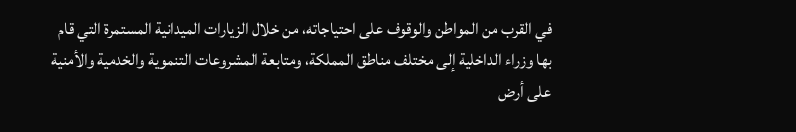في القرب من المواطن والوقوف على احتياجاته، من خلال الزيارات الميدانية المستمرة التي قام بها وزراء الداخلية إلى مختلف مناطق المملكة، ومتابعة المشروعات التنموية والخدمية والأمنية على أرض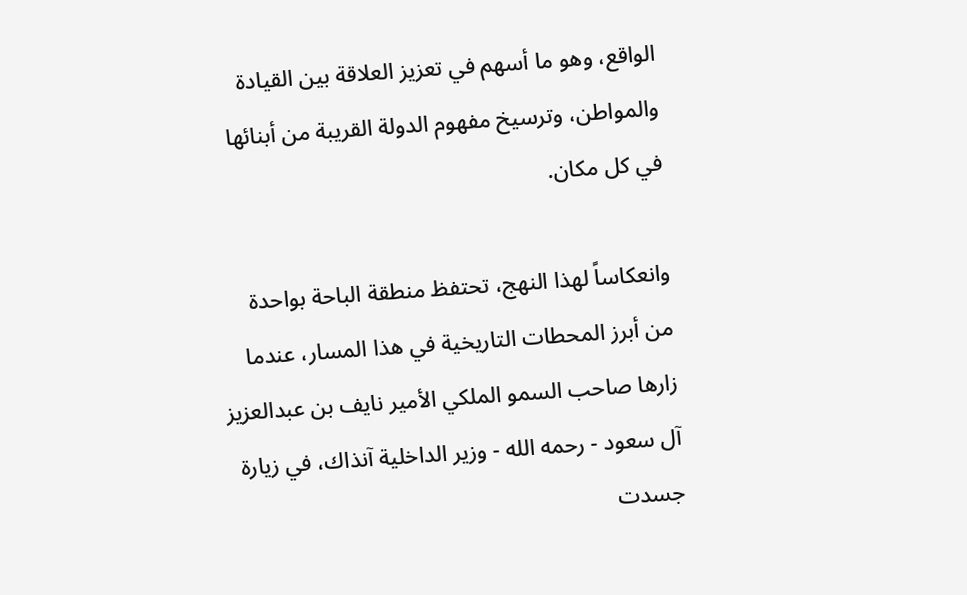الواقع، وهو ما أسهم في تعزيز العلاقة بين القيادة والمواطن، وترسيخ مفهوم الدولة القريبة من أبنائها في كل مكان.

وانعكاساً لهذا النهج، تحتفظ منطقة الباحة بواحدة من أبرز المحطات التاريخية في هذا المسار، عندما زارها صاحب السمو الملكي الأمير نايف بن عبدالعزيز آل سعود - رحمه الله - وزير الداخلية آنذاك، في زيارة جسدت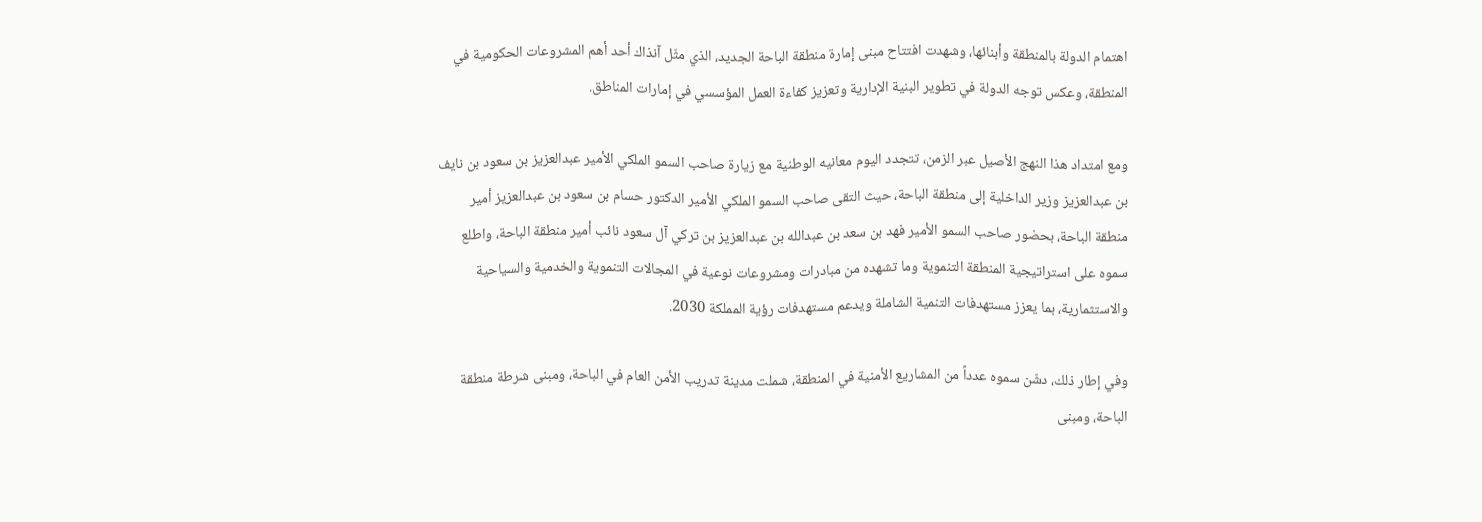اهتمام الدولة بالمنطقة وأبنائها، وشهدت افتتاح مبنى إمارة منطقة الباحة الجديد، الذي مثّل آنذاك أحد أهم المشروعات الحكومية في المنطقة، وعكس توجه الدولة في تطوير البنية الإدارية وتعزيز كفاءة العمل المؤسسي في إمارات المناطق.

ومع امتداد هذا النهج الأصيل عبر الزمن، تتجدد اليوم معانيه الوطنية مع زيارة صاحب السمو الملكي الأمير عبدالعزيز بن سعود بن نايف بن عبدالعزيز وزير الداخلية إلى منطقة الباحة، حيث التقى صاحب السمو الملكي الأمير الدكتور حسام بن سعود بن عبدالعزيز أمير منطقة الباحة، بحضور صاحب السمو الأمير فهد بن سعد بن عبدالله بن عبدالعزيز بن تركي آل سعود نائب أمير منطقة الباحة، واطلع سموه على استراتيجية المنطقة التنموية وما تشهده من مبادرات ومشروعات نوعية في المجالات التنموية والخدمية والسياحية والاستثمارية، بما يعزز مستهدفات التنمية الشاملة ويدعم مستهدفات رؤية المملكة 2030.

وفي إطار ذلك، دشّن سموه عدداً من المشاريع الأمنية في المنطقة، شملت مدينة تدريب الأمن العام في الباحة، ومبنى شرطة منطقة الباحة، ومبنى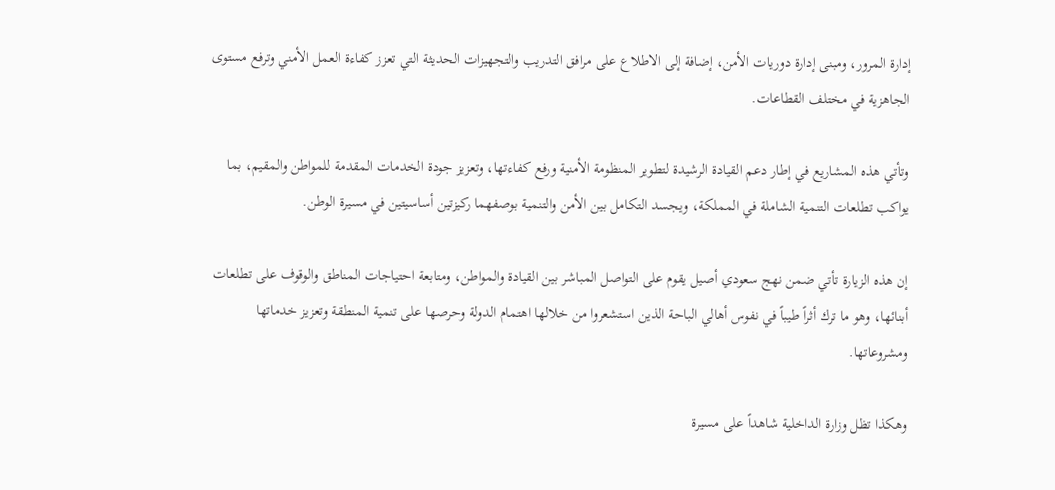إدارة المرور، ومبنى إدارة دوريات الأمن، إضافة إلى الاطلاع على مرافق التدريب والتجهيزات الحديثة التي تعزز كفاءة العمل الأمني وترفع مستوى الجاهزية في مختلف القطاعات.

وتأتي هذه المشاريع في إطار دعم القيادة الرشيدة لتطوير المنظومة الأمنية ورفع كفاءتها، وتعزيز جودة الخدمات المقدمة للمواطن والمقيم، بما يواكب تطلعات التنمية الشاملة في المملكة، ويجسد التكامل بين الأمن والتنمية بوصفهما ركيزتين أساسيتين في مسيرة الوطن.

إن هذه الزيارة تأتي ضمن نهج سعودي أصيل يقوم على التواصل المباشر بين القيادة والمواطن، ومتابعة احتياجات المناطق والوقوف على تطلعات أبنائها، وهو ما ترك أثراً طيباً في نفوس أهالي الباحة الذين استشعروا من خلالها اهتمام الدولة وحرصها على تنمية المنطقة وتعزيز خدماتها ومشروعاتها.

وهكذا تظل وزارة الداخلية شاهداً على مسيرة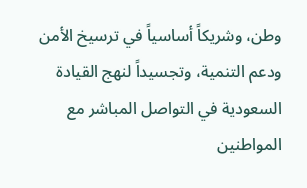وطن، وشريكاً أساسياً في ترسيخ الأمن ودعم التنمية، وتجسيداً لنهج القيادة السعودية في التواصل المباشر مع المواطنين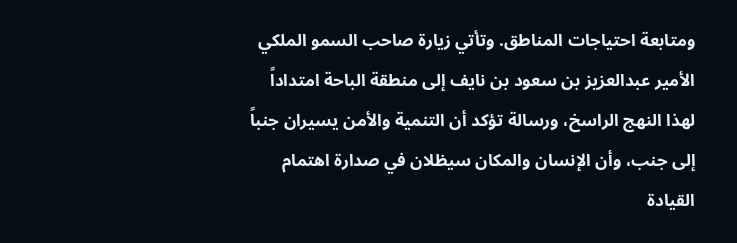ومتابعة احتياجات المناطق. وتأتي زيارة صاحب السمو الملكي الأمير عبدالعزيز بن سعود بن نايف إلى منطقة الباحة امتداداً لهذا النهج الراسخ، ورسالة تؤكد أن التنمية والأمن يسيران جنباً إلى جنب، وأن الإنسان والمكان سيظلان في صدارة اهتمام القيادة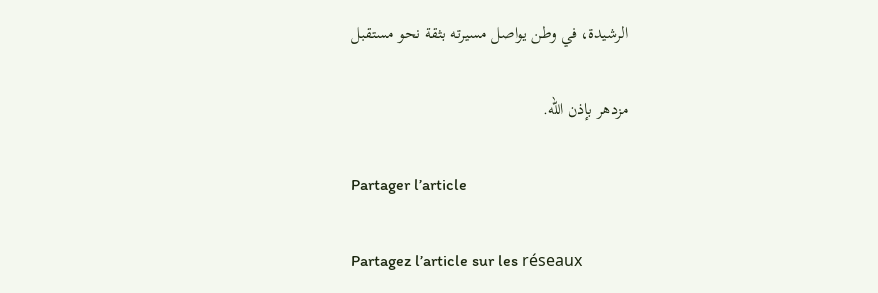الرشيدة، في وطن يواصل مسيرته بثقة نحو مستقبل

مزدهر بإذن الله.

Partager l’article

Partagez l’article sur les réseaux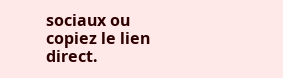sociaux ou copiez le lien direct.